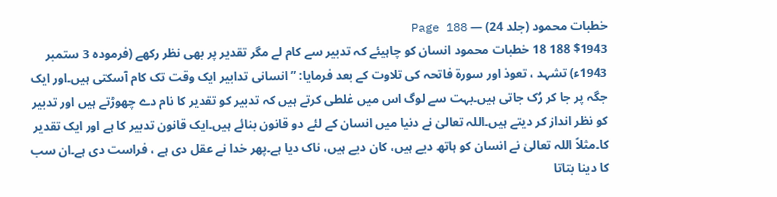خطبات محمود (جلد 24) — Page 188
$1943 188 18 خطبات محمود انسان کو چاہیئے کہ تدبیر سے کام لے مگر تقدیر پر بھی نظر رکھے (فرمودہ 3 ستمبر 1943ء) تشہد ، تعوذ اور سورۃ فاتحہ کی تلاوت کے بعد فرمایا: ” انسانی تدابیر ایک وقت تک کام آسکتی ہیں۔اور ایک جگہ پر جا کر رُک جاتی ہیں۔بہت سے لوگ اس میں غلطی کرتے ہیں کہ تدبیر کو تقدیر کا نام دے چھوڑتے ہیں اور تدبیر کو نظر انداز کر دیتے ہیں۔اللہ تعالیٰ نے دنیا میں انسان کے لئے دو قانون بنائے ہیں۔ایک قانون تدبیر کا ہے اور ایک تقدیر کا۔مثلاً اللہ تعالیٰ نے انسان کو ہاتھ دیے ہیں، کان دیے ہیں، ناک دیا ہے۔پھر خدا نے عقل دی ہے ، فراست دی ہے۔ان سب کا دینا بتاتا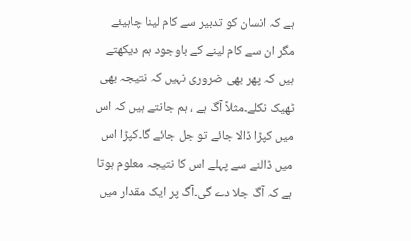ہے کہ انسان کو تدبیر سے کام لینا چاہیئے مگر ان سے کام لینے کے باوجود ہم دیکھتے ہیں کہ پھر بھی ضروری نہیں کہ نتیجہ بھی ٹھیک نکلے۔مثلاً آگ ہے ، ہم جانتے ہیں کہ اس میں کپڑا ڈالا جائے تو جل جائے گا۔کپڑا اس میں ڈالنے سے پہلے اس کا نتیجہ معلوم ہوتا ہے کہ آگ جلا دے گی۔آگ پر ایک مقدار میں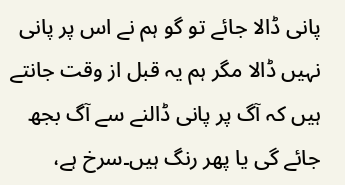پانی ڈالا جائے تو گو ہم نے اس پر پانی نہیں ڈالا مگر ہم یہ قبل از وقت جانتے ہیں کہ آگ پر پانی ڈالنے سے آگ بجھ جائے گی یا پھر رنگ ہیں۔سرخ ہے،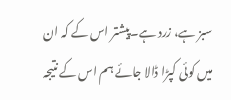سبز ہے، زرد ہے۔پیشتر اس کے کہ ان میں کوئی کپڑا ڈالا جائے ہم اس کے نتیجہ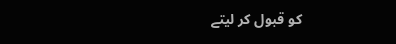کو قبول کر لیتے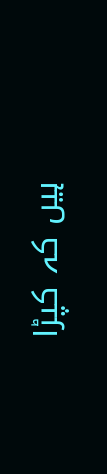ہیں کہ کپڑا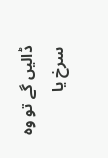ڈالیں گے تو وہ سرخ یا